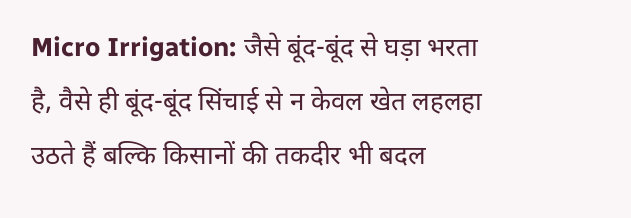Micro Irrigation: जैसे बूंद-बूंद से घड़ा भरता है, वैसे ही बूंद-बूंद सिंचाई से न केवल खेत लहलहा उठते हैं बल्कि किसानों की तकदीर भी बदल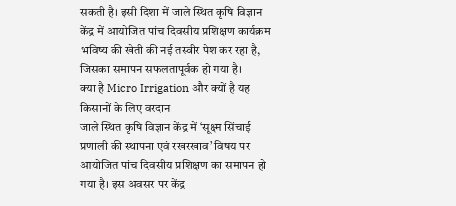सकती है। इसी दिशा में जाले स्थित कृषि विज्ञान केंद्र में आयोजित पांच दिवसीय प्रशिक्षण कार्यक्रम भविष्य की खेती की नई तस्वीर पेश कर रहा है, जिसका समापन सफलतापूर्वक हो गया है।
क्या है Micro Irrigation और क्यों है यह किसानों के लिए वरदान
जाले स्थित कृषि विज्ञान केंद्र में ‘सूक्ष्म सिंचाई प्रणाली की स्थापना एवं रखरखाव’ विषय पर आयोजित पांच दिवसीय प्रशिक्षण का समापन हो गया है। इस अवसर पर केंद्र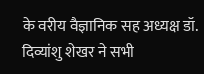के वरीय वैज्ञानिक सह अध्यक्ष डॉ. दिव्यांशु शेखर ने सभी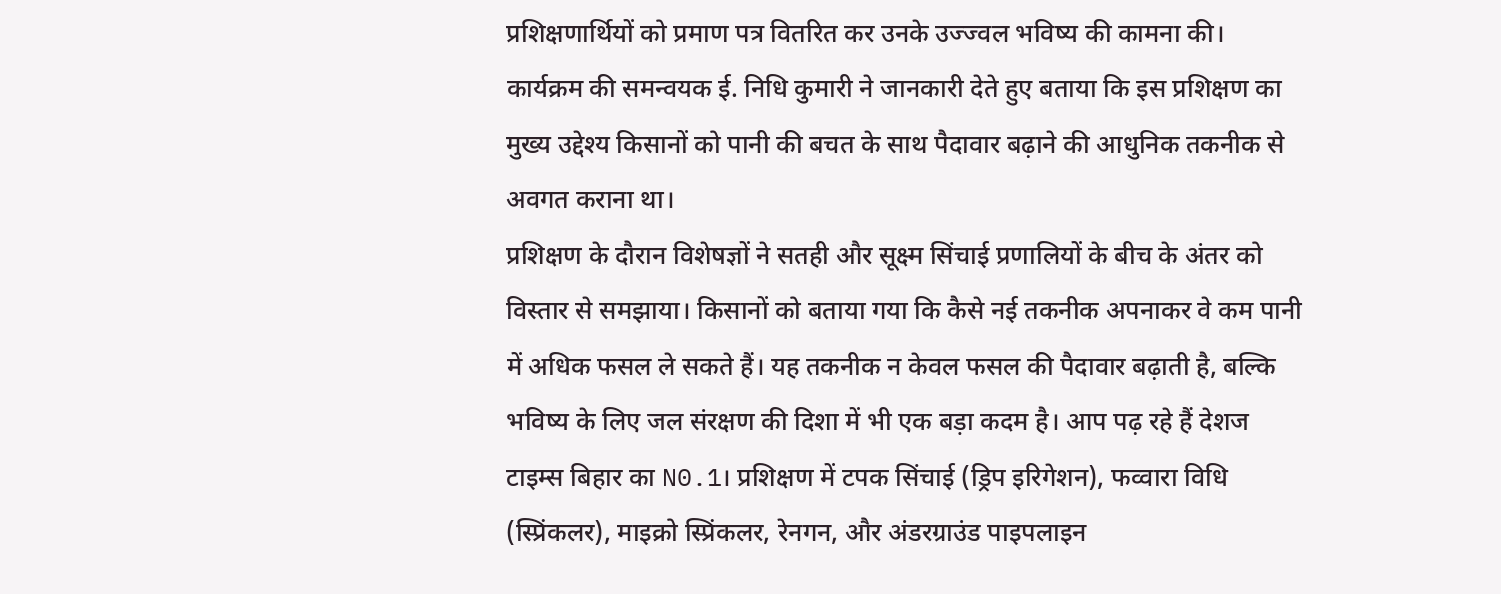प्रशिक्षणार्थियों को प्रमाण पत्र वितरित कर उनके उज्ज्वल भविष्य की कामना की। कार्यक्रम की समन्वयक ई. निधि कुमारी ने जानकारी देते हुए बताया कि इस प्रशिक्षण का मुख्य उद्देश्य किसानों को पानी की बचत के साथ पैदावार बढ़ाने की आधुनिक तकनीक से अवगत कराना था।
प्रशिक्षण के दौरान विशेषज्ञों ने सतही और सूक्ष्म सिंचाई प्रणालियों के बीच के अंतर को विस्तार से समझाया। किसानों को बताया गया कि कैसे नई तकनीक अपनाकर वे कम पानी में अधिक फसल ले सकते हैं। यह तकनीक न केवल फसल की पैदावार बढ़ाती है, बल्कि भविष्य के लिए जल संरक्षण की दिशा में भी एक बड़ा कदम है। आप पढ़ रहे हैं देशज टाइम्स बिहार का N0.1। प्रशिक्षण में टपक सिंचाई (ड्रिप इरिगेशन), फव्वारा विधि (स्प्रिंकलर), माइक्रो स्प्रिंकलर, रेनगन, और अंडरग्राउंड पाइपलाइन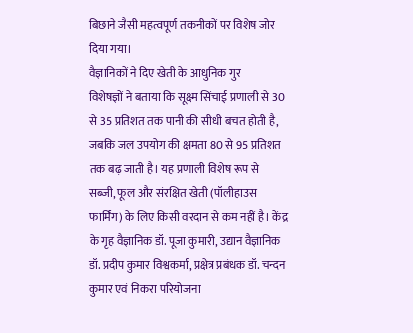बिछाने जैसी महत्वपूर्ण तकनीकों पर विशेष जोर दिया गया।
वैज्ञानिकों ने दिए खेती के आधुनिक गुर
विशेषज्ञों ने बताया कि सूक्ष्म सिंचाई प्रणाली से 30 से 35 प्रतिशत तक पानी की सीधी बचत होती है, जबकि जल उपयोग की क्षमता 80 से 95 प्रतिशत तक बढ़ जाती है। यह प्रणाली विशेष रूप से सब्जी, फूल और संरक्षित खेती (पॉलीहाउस फार्मिंग) के लिए किसी वरदान से कम नहीं है। केंद्र के गृह वैज्ञानिक डॉ. पूजा कुमारी, उद्यान वैज्ञानिक डॉ. प्रदीप कुमार विश्वकर्मा, प्रक्षेत्र प्रबंधक डॉ. चन्दन कुमार एवं निकरा परियोजना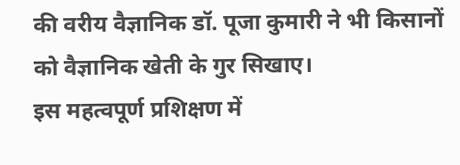की वरीय वैज्ञानिक डॉ. पूजा कुमारी ने भी किसानों को वैज्ञानिक खेती के गुर सिखाए।
इस महत्वपूर्ण प्रशिक्षण में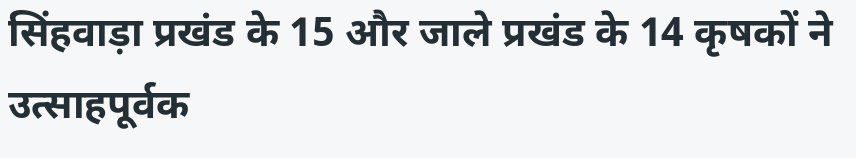सिंहवाड़ा प्रखंड के 15 और जाले प्रखंड के 14 कृषकों ने उत्साहपूर्वक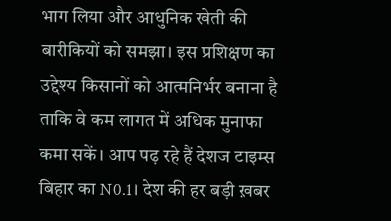भाग लिया और आधुनिक खेती की बारीकियों को समझा। इस प्रशिक्षण का उद्देश्य किसानों को आत्मनिर्भर बनाना है ताकि वे कम लागत में अधिक मुनाफा कमा सकें। आप पढ़ रहे हैं देशज टाइम्स बिहार का N0.1। देश की हर बड़ी ख़बर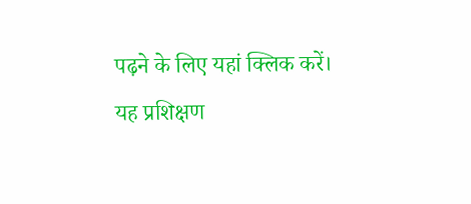पढ़ने के लिए यहां क्लिक करें। यह प्रशिक्षण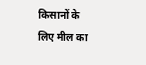किसानों के लिए मील का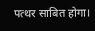पत्थर साबित होगा।